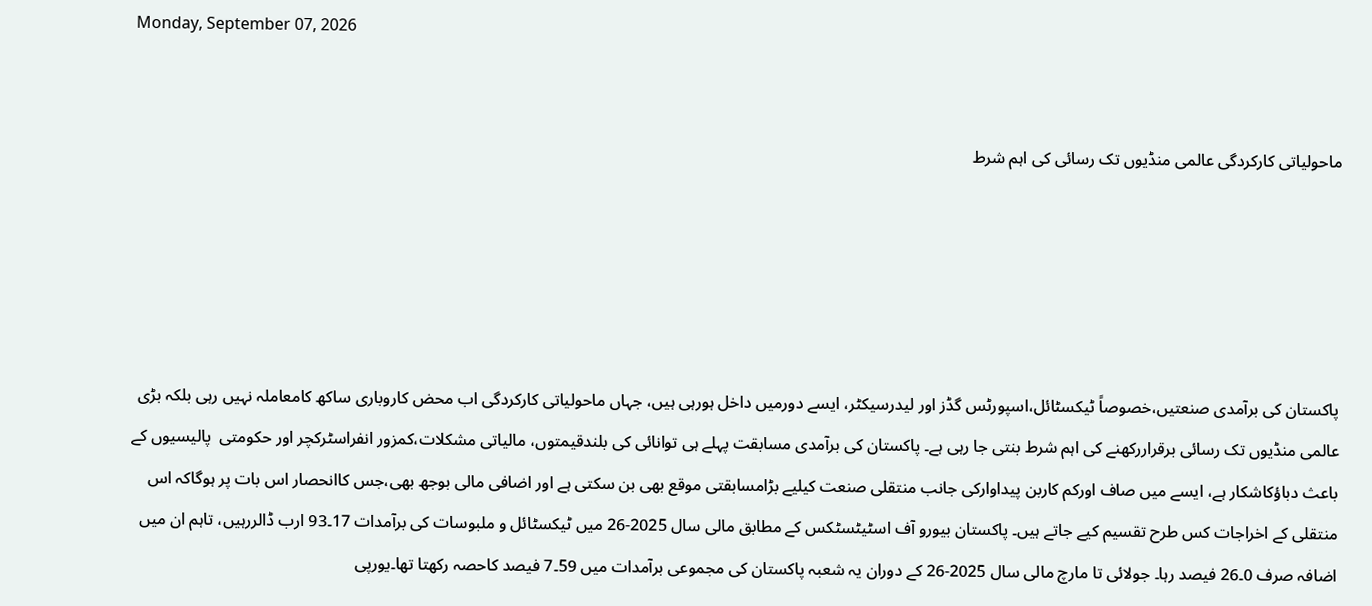Monday, September 07, 2026


ماحولیاتی کارکردگی عالمی منڈیوں تک رسائی کی اہم شرط





پاکستان کی برآمدی صنعتیں،خصوصاً ٹیکسٹائل،اسپورٹس گڈز اور لیدرسیکٹر، ایسے دورمیں داخل ہورہی ہیں، جہاں ماحولیاتی کارکردگی اب محض کاروباری ساکھ کامعاملہ نہیں رہی بلکہ بڑی عالمی منڈیوں تک رسائی برقراررکھنے کی اہم شرط بنتی جا رہی ہے۔ پاکستان کی برآمدی مسابقت پہلے ہی توانائی کی بلندقیمتوں، مالیاتی مشکلات،کمزور انفراسٹرکچر اور حکومتی  پالیسیوں کے باعث دباؤکاشکار ہے، ایسے میں صاف اورکم کاربن پیداوارکی جانب منتقلی صنعت کیلیے بڑامسابقتی موقع بھی بن سکتی ہے اور اضافی مالی بوجھ بھی،جس کاانحصار اس بات پر ہوگاکہ اس منتقلی کے اخراجات کس طرح تقسیم کیے جاتے ہیں۔ پاکستان بیورو آف اسٹیٹسٹکس کے مطابق مالی سال 2025-26 میں ٹیکسٹائل و ملبوسات کی برآمدات 17۔93 ارب ڈالررہیں، تاہم ان میں اضافہ صرف 0۔26 فیصد رہا۔ جولائی تا مارچ مالی سال 2025-26 کے دوران یہ شعبہ پاکستان کی مجموعی برآمدات میں 59۔7 فیصد کاحصہ رکھتا تھا۔یورپی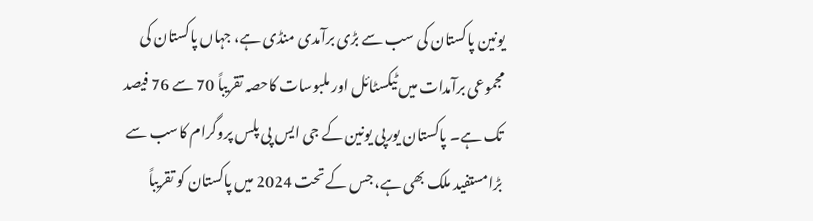یونین پاکستان کی سب سے بڑی برآمدی منڈی ہے، جہاں پاکستان کی مجموعی برآمدات میں ٹیکسٹائل اور ملبوسات کاحصہ تقریباً 70 سے 76 فیصد تک ہے۔ پاکستان یورپی یونین کے جی ایس پی پلس پروگرام کاسب سے بڑامستفید ملک بھی ہے، جس کے تحت 2024 میں پاکستان کو تقریباً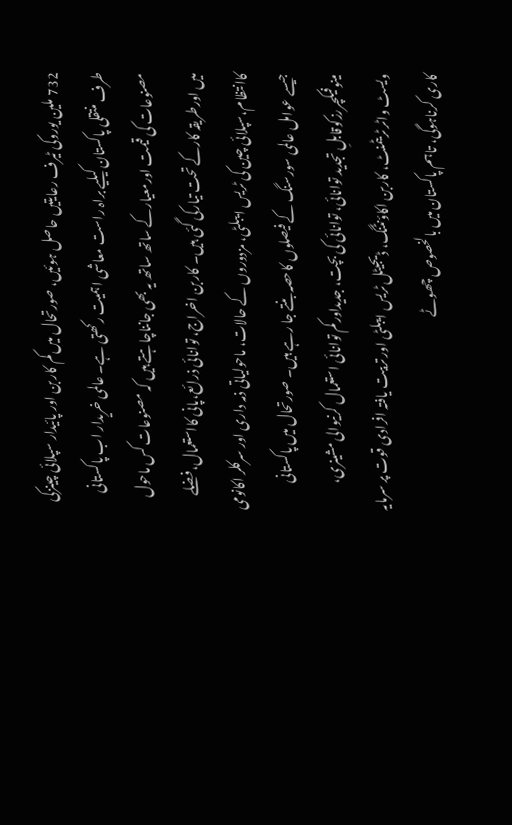732 ملین یوروکی ٹیرف رعایتیں حاصل ہوئیں، صورتحال میں کم کاربن اور پائیدار سپلائی چینزکی طرف منتقلی پاکستان کیلیے براہ راست معاشی اہمیت رکھتی ہے۔ عالمی خریدار اب پاکستانی مصنوعات کی قیمت اورمعیارکے ساتھ ساتھ یہ بھی جانناچاہتے ہیں کہ مصنوعات کس ماحول میں اورطریقہ کارکے تحت تیارکی گئی ہیں۔ کاربن اخراج، توانائی ذرائع،پانی کااستعمال،فضلے کاانتظام،سپلائی چین کی ٹریس ایبلٹی، مزدوروں کے حالات، ماحولیاتی ذمہ داری اور سرکلر اکانومی جیسے عوامل عالمی سورسنگ کے فیصلوں کاحصہ بنتے جا رہے ہیں۔ صورتحال میں پاکستانی مینوفیکچررزکوقابلِ تجدید توانائی، توانائی کی بچت، جدیداورکم توانائی استعمال کرنیوالی مشینری، ویسٹ واٹر ٹریٹمنٹ، کاربن اکاؤنٹنگ، ڈیجیٹل ٹریس ایبلٹی اور تربیت یافتہ افرادی قوت پر سرمایہ کاری کرناہوگی، تاہم پاکستان میں بالخصوص چھوٹے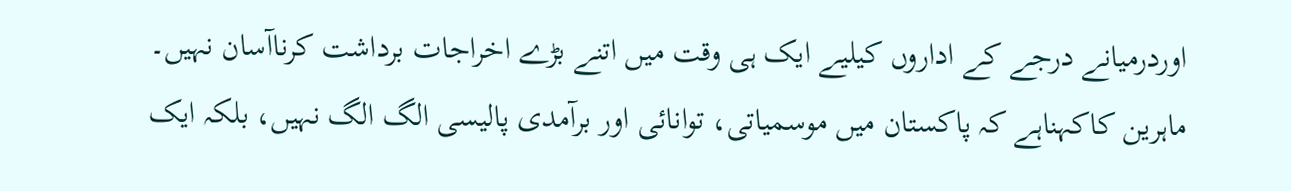اوردرمیانے درجے کے اداروں کیلیے ایک ہی وقت میں اتنے بڑے اخراجات برداشت کرناآسان نہیں۔ ماہرین کاکہناہے کہ پاکستان میں موسمیاتی، توانائی اور برآمدی پالیسی الگ الگ نہیں، بلکہ ایک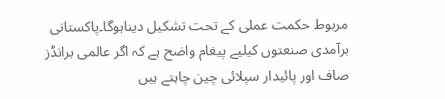مربوط حکمت عملی کے تحت تشکیل دیناہوگا۔پاکستانی برآمدی صنعتوں کیلیے پیغام واضح ہے کہ اگر عالمی برانڈز صاف اور پائیدار سپلائی چین چاہتے ہیں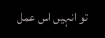تو انہیں اس عمل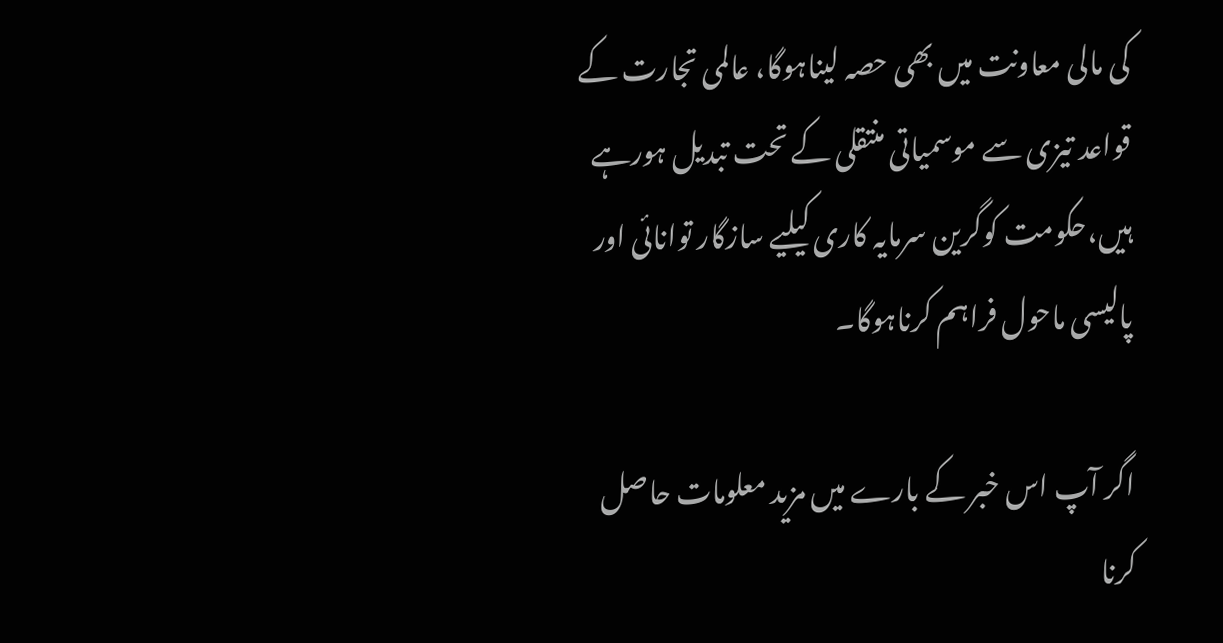کی مالی معاونت میں بھی حصہ لیناہوگا، عالمی تجارت کے قواعد تیزی سے موسمیاتی منتقلی کے تحت تبدیل ہورہے ہیں،حکومت کوگرین سرمایہ کاری کیلیے سازگار توانائی اور پالیسی ماحول فراہم کرناہوگا۔

اگر آپ اس خبر کے بارے میں مزید معلومات حاصل کرنا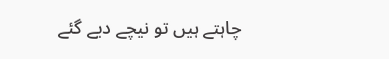چاہتے ہیں تو نیچے دیے گئے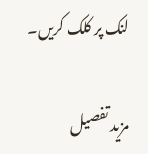لنک پر کلک کریں۔

مزید تفصیل